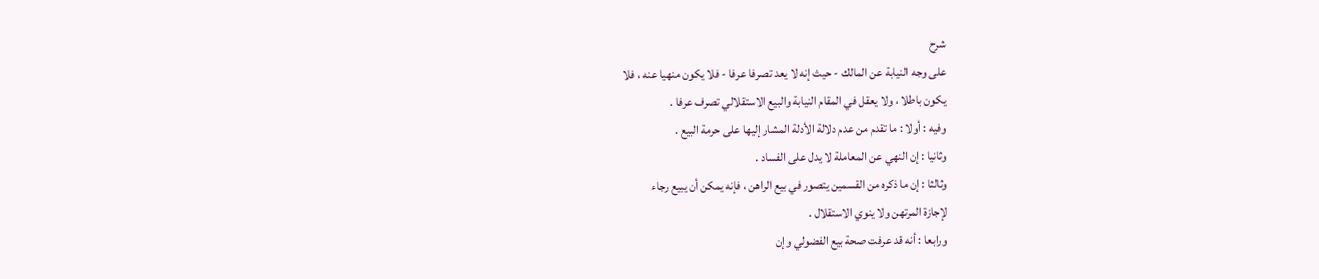شرح
على وجه النيابة عن المالك - حيث إنه لا يعد تصرفا عرفا - فلا يكون منهيا عنه ، فلا
يكون باطلا ، ولا يعقل في المقام النيابة والبيع الاستقلالي تصرف عرفا .
وفيه : أولا : ما تقدم من عدم دلالة الأدلة المشار إليها على حرمة البيع .
وثانيا : إن النهي عن المعاملة لا يدل على الفساد .
وثالثا : إن ما ذكره من القسمين يتصور في بيع الراهن ، فإنه يمكن أن يبيع رجاء
لإجازة المرتهن ولا ينوي الاستقلال .
ورابعا : أنه قد عرفت صحة بيع الفضولي وإن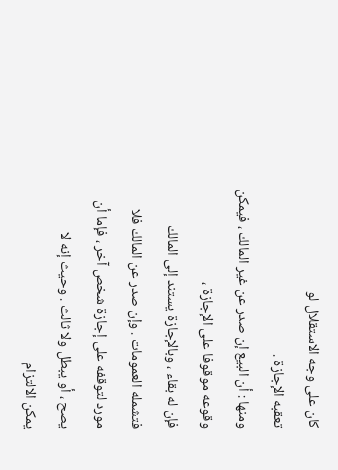كان على وجه الاستقلال لو
تعقبه الإجازة .
ومنها : أن البيع إن صدر عن غير المالك ، فيمكن وقوعه موقوفا على الإجازة ،
فإن له بقاء ، وبالإجازة يستند إلى المالك فتشمله العمومات . وإن صدر عن المالك فلا
مورد لتوقفه على إجازة شخص آخر ، فإما أن يصح ، أو يبطل ولا ثالث . وحيث إنه لا
يمكن الالتزام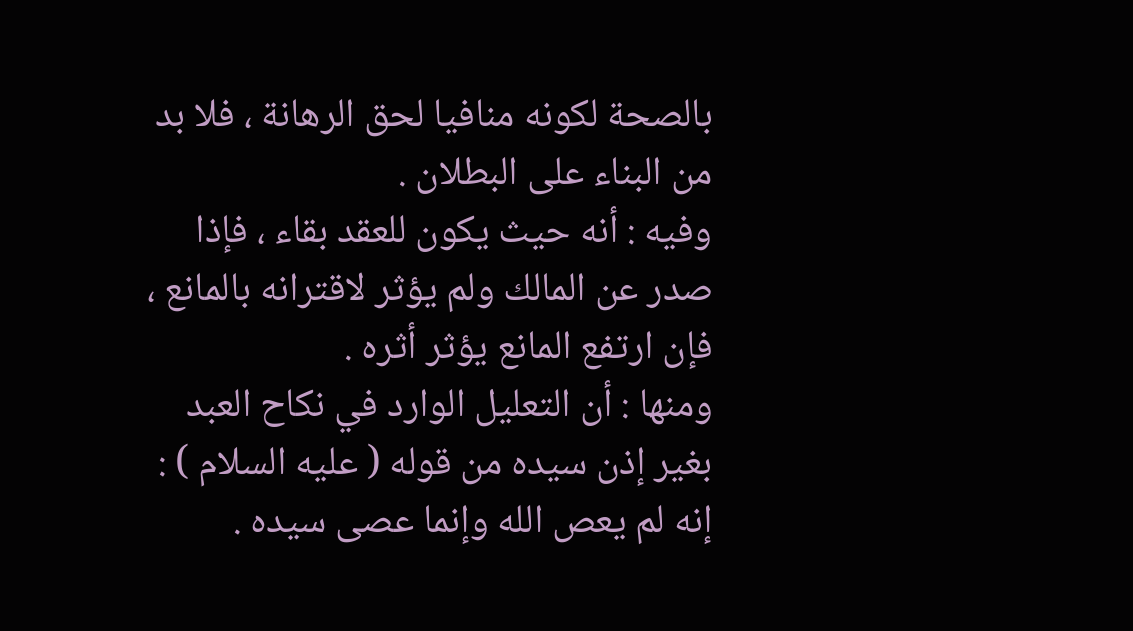بالصحة لكونه منافيا لحق الرهانة ، فلا بد من البناء على البطلان .
وفيه : أنه حيث يكون للعقد بقاء ، فإذا صدر عن المالك ولم يؤثر لاقترانه بالمانع ،
فإن ارتفع المانع يؤثر أثره .
ومنها : أن التعليل الوارد في نكاح العبد بغير إذن سيده من قوله ( عليه السلام ) :
إنه لم يعص الله وإنما عصى سيده .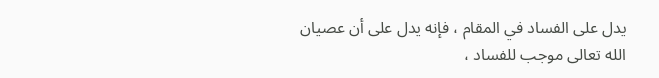يدل على الفساد في المقام ، فإنه يدل على أن عصيان
الله تعالى موجب للفساد ،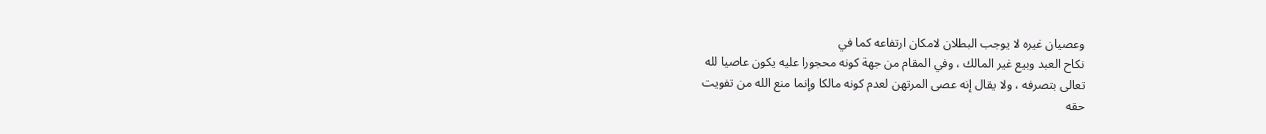وعصيان غيره لا يوجب البطلان لامكان ارتفاعه كما في
نكاح العبد وبيع غير المالك ، وفي المقام من جهة كونه محجورا عليه يكون عاصيا لله
تعالى بتصرفه ، ولا يقال إنه عصى المرتهن لعدم كونه مالكا وإنما منع الله من تفويت
حقه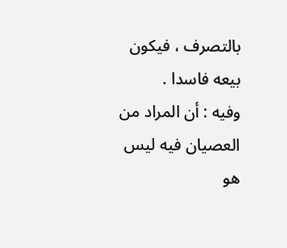بالتصرف ، فيكون بيعه فاسدا .
وفيه : أن المراد من العصيان فيه ليس هو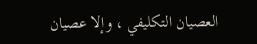العصيان التكليفي ، وإلا عصيان